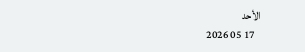الأحد
   17 05 2026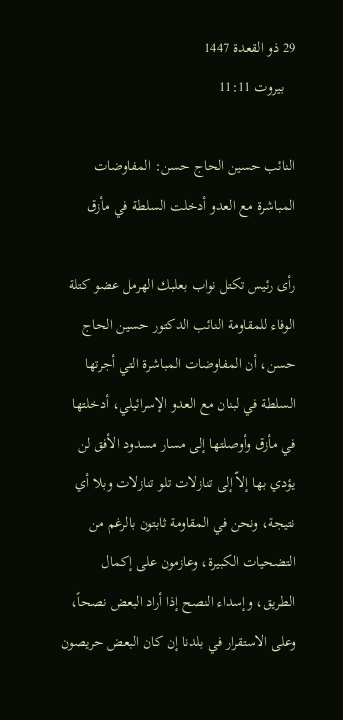29 ذو القعدة 1447
   بيروت 11:11

النائب حسين الحاج حسن: المفاوضات المباشرة مع العدو أدخلت السلطة في مأزق

رأى رئيس تكتل نواب بعلبك الهرمل عضو كتلة الوفاء للمقاومة النائب الدكتور حسين الحاج حسن، أن المفاوضات المباشرة التي أجرتها السلطة في لبنان مع العدو الإسرائيلي، أدخلتها في مأزق وأوصلتها إلى مسار مسدود الأفق لن يؤدي بها إلاّ إلى تنازلات تلو تنازلات وبلا أي نتيجة، ونحن في المقاومة ثابتون بالرغم من التضحيات الكبيرة، وعازمون على إكمال الطريق، وإسداء النصح إذا أراد البعض نصحاً، وعلى الاستقرار في بلدنا إن كان البعض حريصون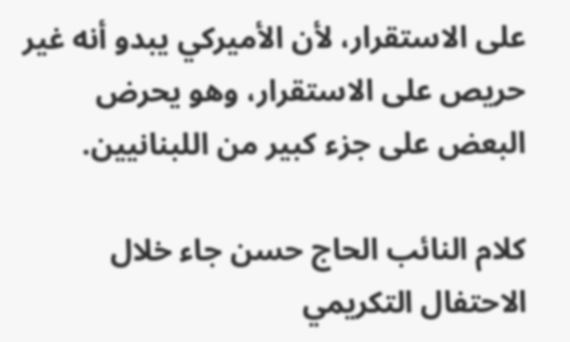على الاستقرار، لأن الأميركي يبدو أنه غير حريص على الاستقرار، وهو يحرض البعض على جزء كبير من اللبنانيين.

كلام النائب الحاج حسن جاء خلال الاحتفال التكريمي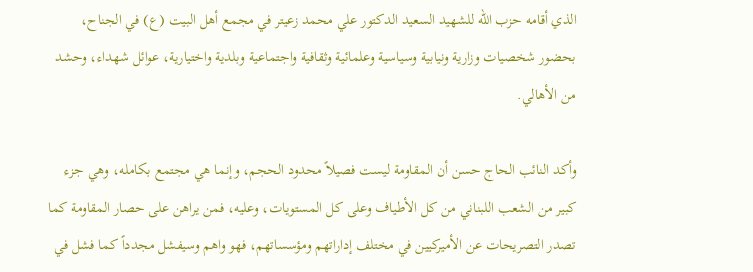الذي أقامه حزب الله للشهيد السعيد الدكتور علي محمد زعيتر في مجمع أهل البيت (ع) في الجناح، بحضور شخصيات وزارية ونيابية وسياسية وعلمائية وثقافية واجتماعية وبلدية واختيارية، عوائل شهداء، وحشد من الأهالي.

وأكد النائب الحاج حسن أن المقاومة ليست فصيلاً محدود الحجم، وإنما هي مجتمع بكامله، وهي جزء كبير من الشعب اللبناني من كل الأطياف وعلى كل المستويات، وعليه، فمن يراهن على حصار المقاومة كما تصدر التصريحات عن الأميركيين في مختلف إداراتهم ومؤسساتهم، فهو واهم وسيفشل مجدداً كما فشل في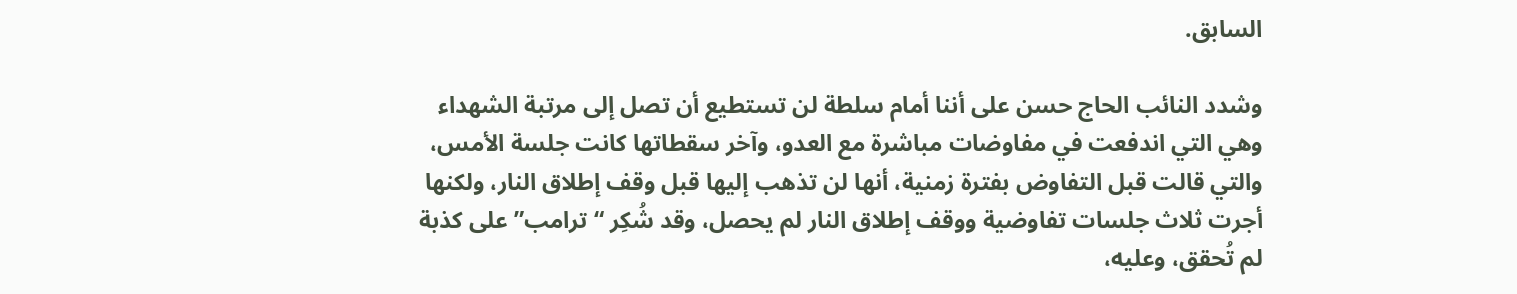السابق.

وشدد النائب الحاج حسن على أننا أمام سلطة لن تستطيع أن تصل إلى مرتبة الشهداء وهي التي اندفعت في مفاوضات مباشرة مع العدو، وآخر سقطاتها كانت جلسة الأمس، والتي قالت قبل التفاوض بفترة زمنية، أنها لن تذهب إليها قبل وقف إطلاق النار، ولكنها أجرت ثلاث جلسات تفاوضية ووقف إطلاق النار لم يحصل، وقد شُكِر “ترامب” على كذبة لم تُحقق، وعليه،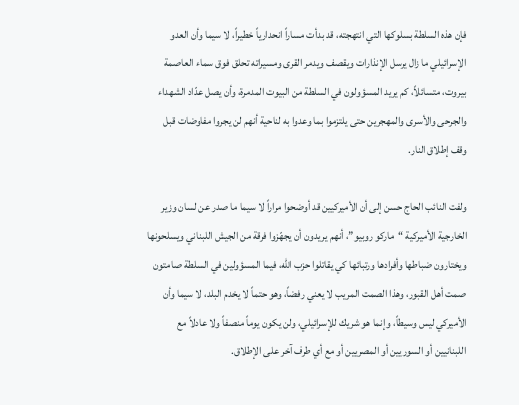فإن هذه السلطة بسلوكها التي انتهجته، قد بدأت مساراً انحدارياً خطيراً، لا سيما وأن العدو الإسرائيلي ما زال يرسل الإنذارات ويقصف ويدمر القرى ومسيراته تحلق فوق سماء العاصمة بيروت، متسائلاً، كم يريد المسؤولون في السلطة من البيوت المدمرة، وأن يصل عدّاد الشهداء والجرحى والأسرى والمهجرين حتى يلتزموا بما وعدوا به لناحية أنهم لن يجروا مفاوضات قبل وقف إطلاق النار.

ولفت النائب الحاج حسن إلى أن الأميركيين قد أوضحوا مراراً لا سيما ما صدر عن لسان وزير الخارجية الأميركية “ماركو روبيو”، أنهم يريدون أن يجهّزوا فرقة من الجيش اللبناني ويسلحونها ويختارون ضباطها وأفرادها ورتبائها كي يقاتلوا حزب الله، فيما المسؤولين في السلطة صامتون صمت أهل القبور، وهذا الصمت المريب لا يعني رفضاً، وهو حتماً لا يخدم البلد، لا سيما وأن الأميركي ليس وسيطاً، وإنما هو شريك للإسرائيلي، ولن يكون يوماً منصفاً ولا عادلاً مع اللبنانيين أو السوريين أو المصريين أو مع أي طرف آخر على الإطلاق.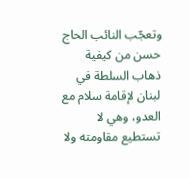وتعجّب النائب الحاج حسن من كيفية ذهاب السلطة في لبنان لإقامة سلام مع العدو، وهي لا تستطيع مقاومته ولا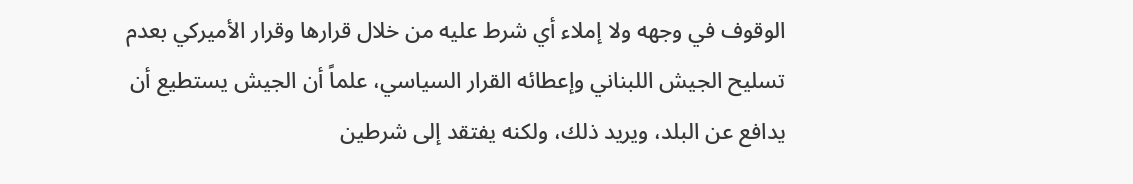الوقوف في وجهه ولا إملاء أي شرط عليه من خلال قرارها وقرار الأميركي بعدم تسليح الجيش اللبناني وإعطائه القرار السياسي، علماً أن الجيش يستطيع أن يدافع عن البلد، ويريد ذلك، ولكنه يفتقد إلى شرطين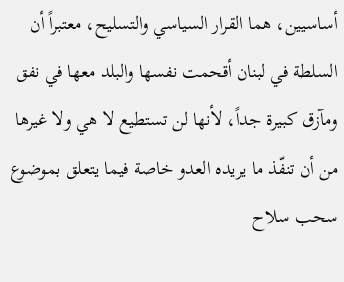أساسيين، هما القرار السياسي والتسليح، معتبراً أن السلطة في لبنان أقحمت نفسها والبلد معها في نفق ومآزق كبيرة جداً، لأنها لن تستطيع لا هي ولا غيرها من أن تنفّذ ما يريده العدو خاصة فيما يتعلق بموضوع سحب سلاح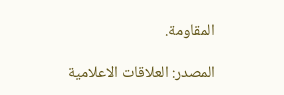المقاومة.

المصدر: العلاقات الاعلامية